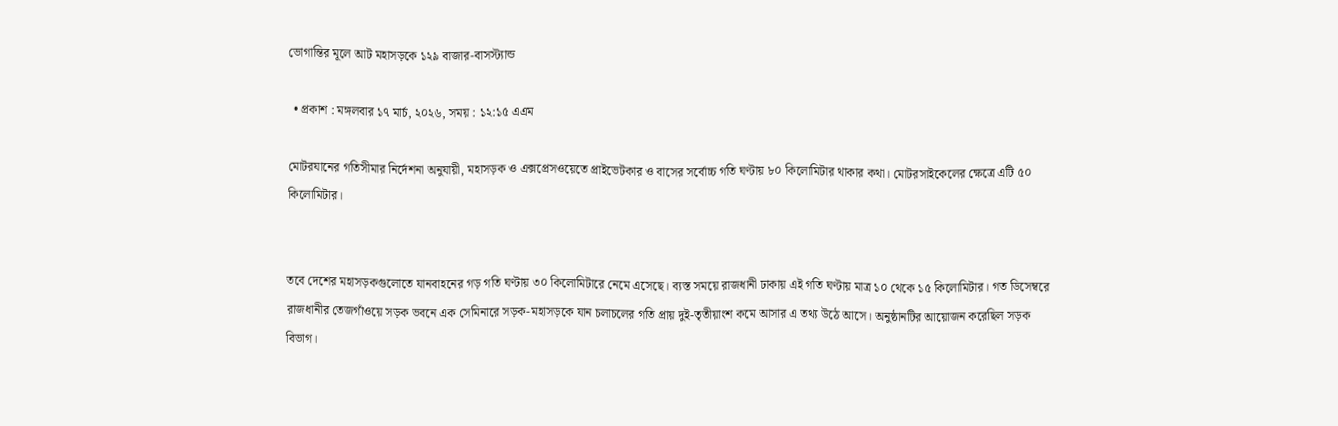ভোগান্তির মূলে আট মহাসড়কে ১২৯ বাজার-বাসস্ট্যান্ড

  • প্রকাশ : মঙ্গলবার ১৭ মার্চ, ২০২৬, সময় : ১২:১৫ এএম

মোটরযানের গতিসীমার নির্দেশনা অনুযায়ী, মহাসড়ক ও এক্সপ্রেসওয়েতে প্রাইভেটকার ও বাসের সর্বোচ্চ গতি ঘণ্টায় ৮০ কিলোমিটার থাকার কথা। মোটরসাইকেলের ক্ষেত্রে এটি ৫০ কিলোমিটার।


তবে দেশের মহাসড়কগুলোতে যানবাহনের গড় গতি ঘণ্টায় ৩০ কিলোমিটারে নেমে এসেছে। ব্যস্ত সময়ে রাজধানী ঢাকায় এই গতি ঘণ্টায় মাত্র ১০ থেকে ১৫ কিলোমিটার। গত ডিসেম্বরে রাজধানীর তেজগাঁওয়ে সড়ক ভবনে এক সেমিনারে সড়ক-মহাসড়কে যান চলাচলের গতি প্রায় দুই-তৃতীয়াংশ কমে আসার এ তথ্য উঠে আসে। অনুষ্ঠানটির আয়োজন করেছিল সড়ক বিভাগ।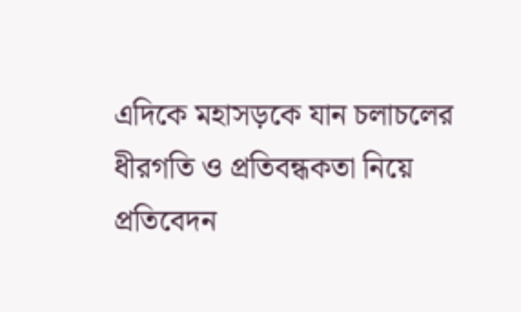এদিকে মহাসড়কে যান চলাচলের ধীরগতি ও প্রতিবন্ধকতা নিয়ে প্রতিবেদন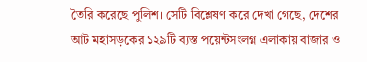তৈরি করেছে পুলিশ। সেটি বিশ্লেষণ করে দেখা গেছে, দেশের আট মহাসড়কের ১২৯টি ব্যস্ত পয়েন্টসংলগ্ন এলাকায় বাজার ও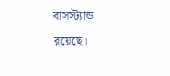বাসস্ট্যান্ড রয়েছে।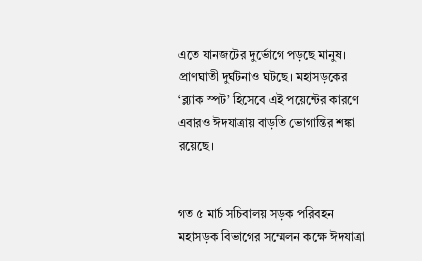এতে যানজটের দুর্ভোগে পড়ছে মানুষ। প্রাণঘাতী দুর্ঘটনাও ঘটছে। মহাসড়কের ‘ব্ল্যাক স্পট’ হিসেবে এই পয়েন্টের কারণে এবারও ঈদযাত্রায় বাড়তি ভোগান্তির শঙ্কা রয়েছে।


গত ৫ মার্চ সচিবালয় সড়ক পরিবহন মহাসড়ক বিভাগের সম্মেলন কক্ষে ঈদযাত্রা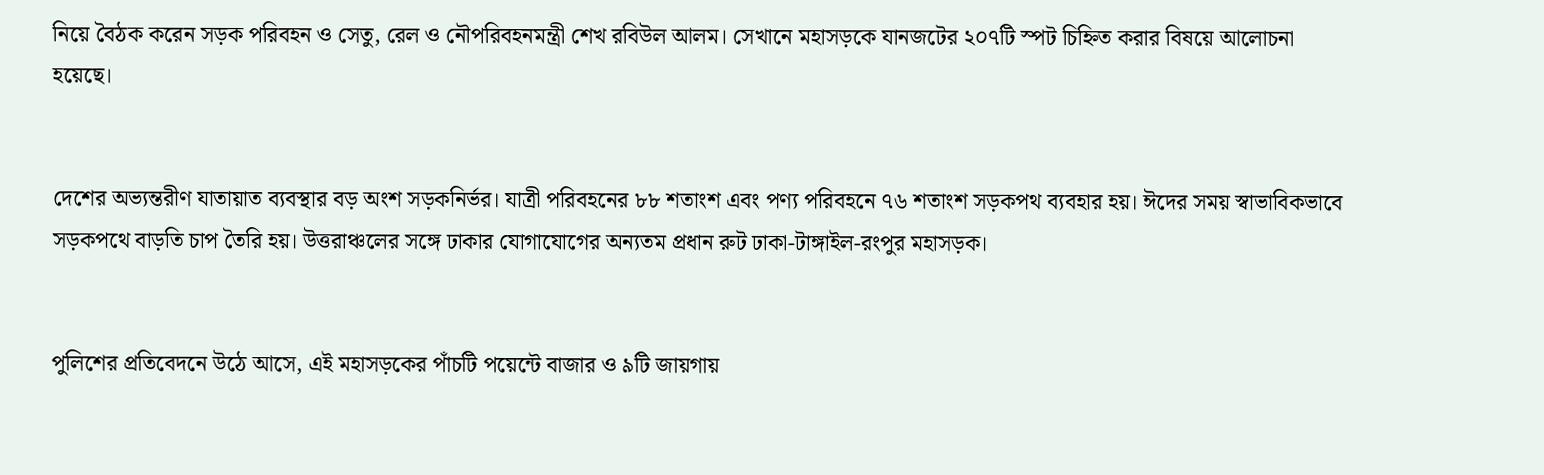নিয়ে বৈঠক করেন সড়ক পরিবহন ও সেতু, রেল ও নৌপরিবহনমন্ত্রী শেখ রবিউল আলম। সেখানে মহাসড়কে যানজটের ২০৭টি স্পট চিহ্নিত করার বিষয়ে আলোচনা হয়েছে।


দেশের অভ্যন্তরীণ যাতায়াত ব্যবস্থার বড় অংশ সড়কনির্ভর। যাত্রী পরিবহনের ৮৮ শতাংশ এবং পণ্য পরিবহনে ৭৬ শতাংশ সড়কপথ ব্যবহার হয়। ঈদের সময় স্বাভাবিকভাবে সড়কপথে বাড়তি চাপ তৈরি হয়। উত্তরাঞ্চলের সঙ্গে ঢাকার যোগাযোগের অন্যতম প্রধান রুট ঢাকা-টাঙ্গাইল-রংপুর মহাসড়ক।


পুলিশের প্রতিবেদনে উঠে আসে, এই মহাসড়কের পাঁচটি পয়েন্টে বাজার ও ৯টি জায়গায়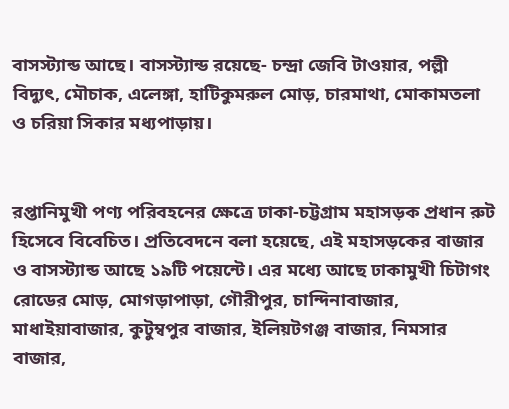বাসস্ট্যান্ড আছে। বাসস্ট্যান্ড রয়েছে- চন্দ্রা জেবি টাওয়ার, পল্লী বিদ্যুৎ, মৌচাক, এলেঙ্গা, হাটিকুমরুল মোড়, চারমাথা, মোকামতলা ও চরিয়া সিকার মধ্যপাড়ায়।


রপ্তানিমুখী পণ্য পরিবহনের ক্ষেত্রে ঢাকা-চট্টগ্রাম মহাসড়ক প্রধান রুট হিসেবে বিবেচিত। প্রতিবেদনে বলা হয়েছে, এই মহাসড়কের বাজার ও বাসস্ট্যান্ড আছে ১৯টি পয়েন্টে। এর মধ্যে আছে ঢাকামুখী চিটাগং রোডের মোড়, মোগড়াপাড়া, গৌরীপুর, চান্দিনাবাজার, মাধাইয়াবাজার, কুটুম্বপুর বাজার, ইলিয়টগঞ্জ বাজার, নিমসার বাজার,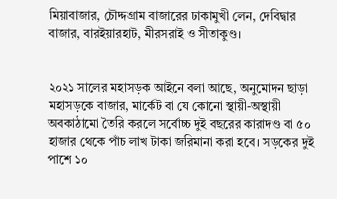মিয়াবাজার, চৌদ্দগ্রাম বাজারের ঢাকামুখী লেন, দেবিদ্বার বাজার, বারইয়ারহাট, মীরসরাই ও সীতাকুণ্ড।


২০২১ সালের মহাসড়ক আইনে বলা আছে, অনুমোদন ছাড়া মহাসড়কে বাজার, মার্কেট বা যে কোনো স্থায়ী-অস্থায়ী অবকাঠামো তৈরি করলে সর্বোচ্চ দুই বছরের কারাদণ্ড বা ৫০ হাজার থেকে পাঁচ লাখ টাকা জরিমানা করা হবে। সড়কের দুই পাশে ১০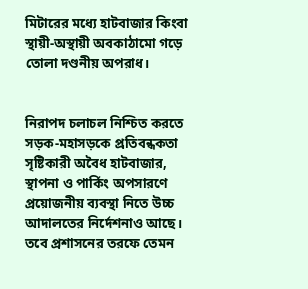মিটারের মধ্যে হাটবাজার কিংবা স্থায়ী-অস্থায়ী অবকাঠামো গড়ে তোলা দণ্ডনীয় অপরাধ।


নিরাপদ চলাচল নিশ্চিত করতে সড়ক-মহাসড়কে প্রতিবন্ধকতা সৃষ্টিকারী অবৈধ হাটবাজার, স্থাপনা ও পার্কিং অপসারণে প্রয়োজনীয় ব্যবস্থা নিতে উচ্চ আদালতের নির্দেশনাও আছে। তবে প্রশাসনের তরফে তেমন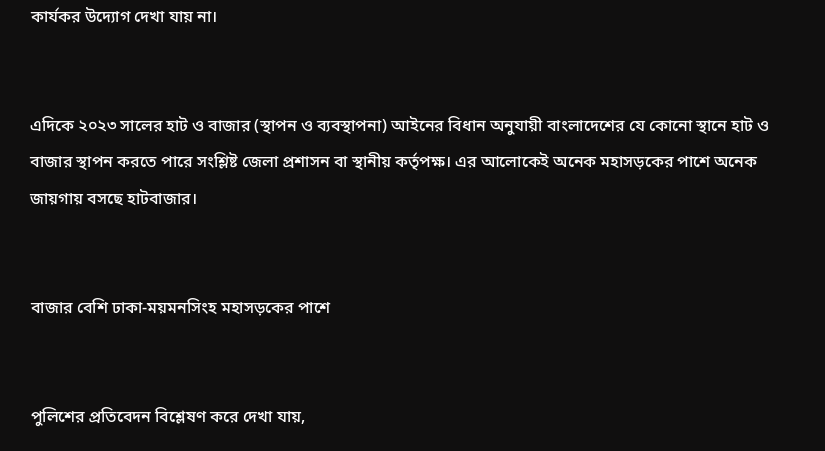কার্যকর উদ্যোগ দেখা যায় না।


এদিকে ২০২৩ সালের হাট ও বাজার (স্থাপন ও ব্যবস্থাপনা) আইনের বিধান অনুযায়ী বাংলাদেশের যে কোনো স্থানে হাট ও বাজার স্থাপন করতে পারে সংশ্লিষ্ট জেলা প্রশাসন বা স্থানীয় কর্তৃপক্ষ। এর আলোকেই অনেক মহাসড়কের পাশে অনেক জায়গায় বসছে হাটবাজার।


বাজার বেশি ঢাকা-ময়মনসিংহ মহাসড়কের পাশে


পুলিশের প্রতিবেদন বিশ্লেষণ করে দেখা যায়,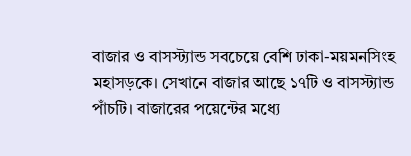বাজার ও বাসস্ট্যান্ড সবচেয়ে বেশি ঢাকা-ময়মনসিংহ মহাসড়কে। সেখানে বাজার আছে ১৭টি ও বাসস্ট্যান্ড পাঁচটি। বাজারের পয়েন্টের মধ্যে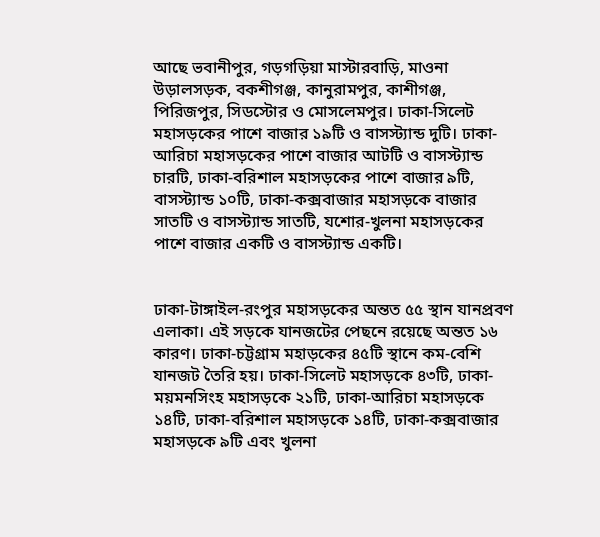আছে ভবানীপুর, গড়গড়িয়া মাস্টারবাড়ি, মাওনা উড়ালসড়ক, বকশীগঞ্জ, কানুরামপুর, কাশীগঞ্জ, পিরিজপুর, সিডস্টোর ও মোসলেমপুর। ঢাকা-সিলেট মহাসড়কের পাশে বাজার ১৯টি ও বাসস্ট্যান্ড দুটি। ঢাকা-আরিচা মহাসড়কের পাশে বাজার আটটি ও বাসস্ট্যান্ড চারটি, ঢাকা-বরিশাল মহাসড়কের পাশে বাজার ৯টি, বাসস্ট্যান্ড ১০টি, ঢাকা-কক্সবাজার মহাসড়কে বাজার সাতটি ও বাসস্ট্যান্ড সাতটি, যশোর-খুলনা মহাসড়কের পাশে বাজার একটি ও বাসস্ট্যান্ড একটি।


ঢাকা-টাঙ্গাইল-রংপুর মহাসড়কের অন্তত ৫৫ স্থান যানপ্রবণ এলাকা। এই সড়কে যানজটের পেছনে রয়েছে অন্তত ১৬ কারণ। ঢাকা-চট্টগ্রাম মহাড়কের ৪৫টি স্থানে কম-বেশি যানজট তৈরি হয়। ঢাকা-সিলেট মহাসড়কে ৪৩টি, ঢাকা-ময়মনসিংহ মহাসড়কে ২১টি, ঢাকা-আরিচা মহাসড়কে ১৪টি, ঢাকা-বরিশাল মহাসড়কে ১৪টি, ঢাকা-কক্সবাজার মহাসড়কে ৯টি এবং খুলনা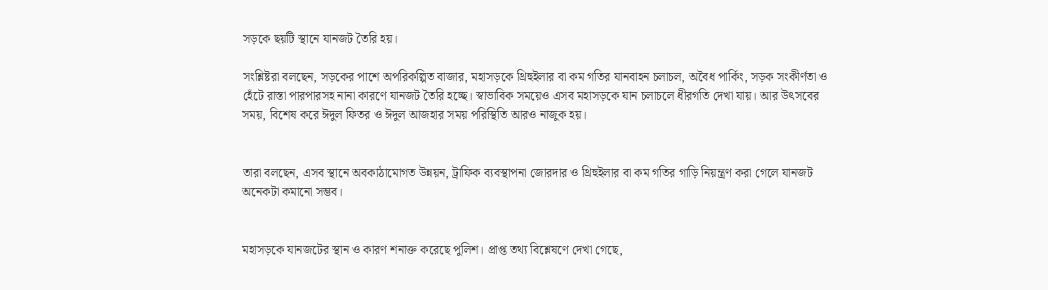সড়কে ছয়টি স্থানে যানজট তৈরি হয়।

সংশ্লিষ্টরা বলছেন, সড়কের পাশে অপরিকল্পিত বাজার, মহাসড়কে থ্রিহুইলার বা কম গতির যানবাহন চলাচল, অবৈধ পার্কিং, সড়ক সংকীর্ণতা ও হেঁটে রাস্তা পারপারসহ নানা কারণে যানজট তৈরি হচ্ছে। স্বাভাবিক সময়েও এসব মহাসড়কে যান চলাচলে ধীরগতি দেখা যায়। আর উৎসবের সময়, বিশেষ করে ঈদুল ফিতর ও ঈদুল আজহার সময় পরিস্থিতি আরও নাজুক হয়।


তারা বলছেন, এসব স্থানে অবকাঠামোগত উন্নয়ন, ট্রাফিক ব্যবস্থাপনা জোরদার ও থ্রিহুইলার বা কম গতির গাড়ি নিয়ন্ত্রণ করা গেলে যানজট অনেকটা কমানো সম্ভব।


মহাসড়কে যানজটের স্থান ও কারণ শনাক্ত করেছে পুলিশ। প্রাপ্ত তথ্য বিশ্লেষণে দেখা গেছে,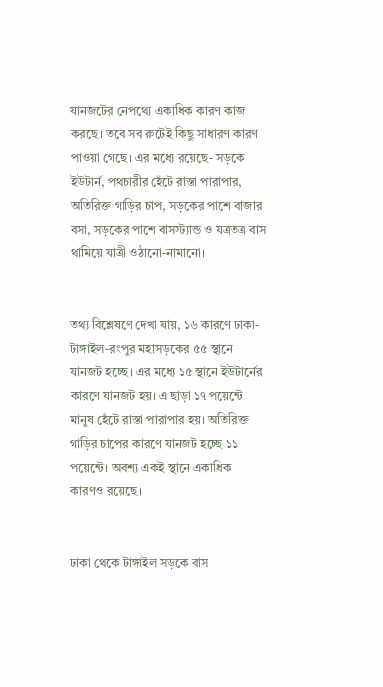যানজটের নেপথ্যে একাধিক কারণ কাজ করছে। তবে সব রুটেই কিছু সাধারণ কারণ পাওয়া গেছে। এর মধ্যে রয়েছে- সড়কে ইউটার্ন, পথচারীর হেঁটে রাস্তা পারাপার, অতিরিক্ত গাড়ির চাপ, সড়কের পাশে বাজার বসা, সড়কের পাশে বাসস্ট্যান্ড ও যত্রতত্র বাস থামিয়ে যাত্রী ওঠানো-নামানো।


তথ্য বিশ্লেষণে দেখা যায়, ১৬ কারণে ঢাকা-টাঙ্গাইল-রংপুর মহাসড়কের ৫৫ স্থানে যানজট হচ্ছে। এর মধ্যে ১৫ স্থানে ইউটার্নের কারণে যানজট হয়। এ ছাড়া ১৭ পয়েন্টে মানুষ হেঁটে রাস্তা পারাপার হয়। অতিরিক্ত গাড়ির চাপের কারণে যানজট হচ্ছে ১১ পয়েন্টে। অবশ্য একই স্থানে একাধিক কারণও রয়েছে।


ঢাকা থেকে টাঙ্গাইল সড়কে বাস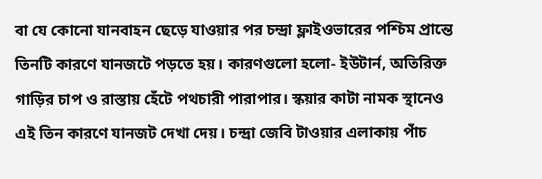বা যে কোনো যানবাহন ছেড়ে যাওয়ার পর চন্দ্রা ফ্লাইওভারের পশ্চিম প্রান্তে তিনটি কারণে যানজটে পড়তে হয়। কারণগুলো হলো- ইউটার্ন, অতিরিক্ত গাড়ির চাপ ও রাস্তায় হেঁটে পথচারী পারাপার। স্কয়ার কাটা নামক স্থানেও এই তিন কারণে যানজট দেখা দেয়। চন্দ্রা জেবি টাওয়ার এলাকায় পাঁচ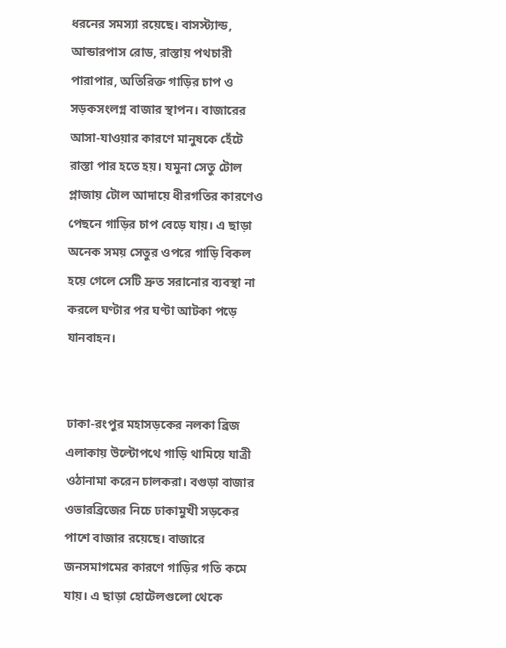ধরনের সমস্যা রয়েছে। বাসস্ট্যান্ড, আন্ডারপাস রোড, রাস্তায় পথচারী পারাপার, অতিরিক্ত গাড়ির চাপ ও সড়কসংলগ্ন বাজার স্থাপন। বাজারের আসা-যাওয়ার কারণে মানুষকে হেঁটে রাস্তা পার হতে হয়। যমুনা সেতু টোল প্লাজায় টোল আদায়ে ধীরগতির কারণেও পেছনে গাড়ির চাপ বেড়ে যায়। এ ছাড়া অনেক সময় সেতুর ওপরে গাড়ি বিকল হয়ে গেলে সেটি দ্রুত সরানোর ব্যবস্থা না করলে ঘণ্টার পর ঘণ্টা আটকা পড়ে যানবাহন।


ঢাকা-রংপুর মহাসড়কের নলকা ব্রিজ এলাকায় উল্টোপথে গাড়ি থামিয়ে যাত্রী ওঠানামা করেন চালকরা। বগুড়া বাজার ওভারব্রিজের নিচে ঢাকামুখী সড়কের পাশে বাজার রয়েছে। বাজারে জনসমাগমের কারণে গাড়ির গতি কমে যায়। এ ছাড়া হোটেলগুলো থেকে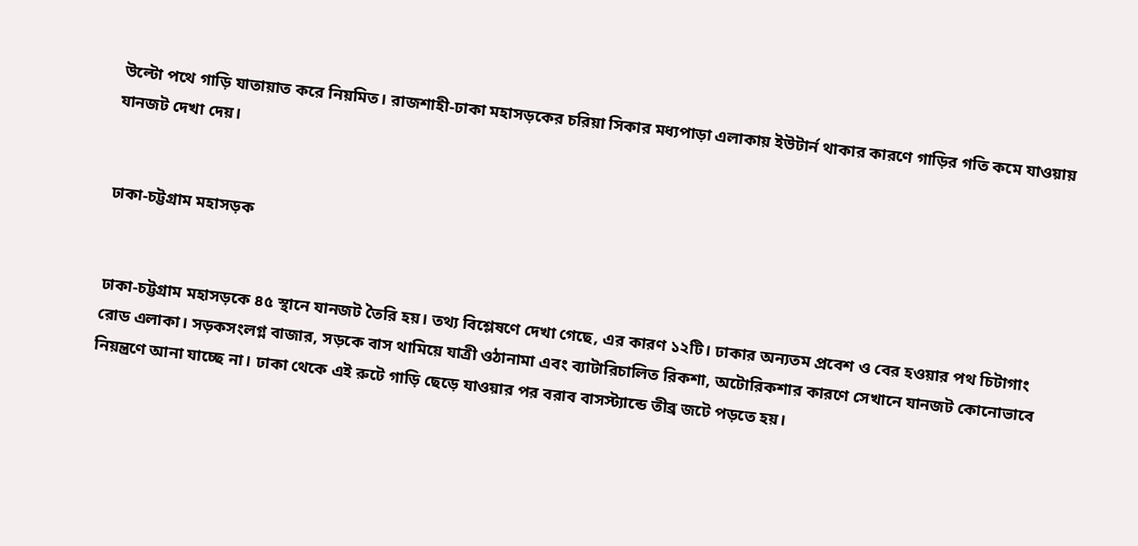উল্টো পথে গাড়ি যাতায়াত করে নিয়মিত। রাজশাহী-ঢাকা মহাসড়কের চরিয়া সিকার মধ্যপাড়া এলাকায় ইউটার্ন থাকার কারণে গাড়ির গতি কমে যাওয়ায় যানজট দেখা দেয়।


ঢাকা-চট্টগ্রাম মহাসড়ক


ঢাকা-চট্টগ্রাম মহাসড়কে ৪৫ স্থানে যানজট তৈরি হয়। তথ্য বিশ্লেষণে দেখা গেছে, এর কারণ ১২টি। ঢাকার অন্যতম প্রবেশ ও বের হওয়ার পথ চিটাগাং রোড এলাকা। সড়কসংলগ্ন বাজার, সড়কে বাস থামিয়ে যাত্রী ওঠানামা এবং ব্যাটারিচালিত রিকশা, অটোরিকশার কারণে সেখানে যানজট কোনোভাবে নিয়ন্ত্রণে আনা যাচ্ছে না। ঢাকা থেকে এই রুটে গাড়ি ছেড়ে যাওয়ার পর বরাব বাসস্ট্যান্ডে তীব্র জটে পড়তে হয়।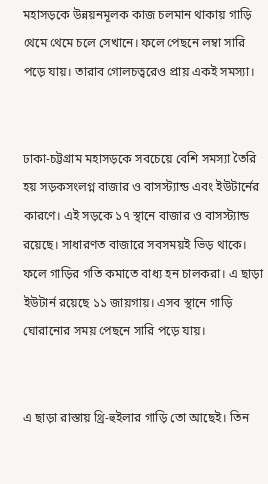মহাসড়কে উন্নয়নমূলক কাজ চলমান থাকায় গাড়ি থেমে থেমে চলে সেখানে। ফলে পেছনে লম্বা সারি পড়ে যায়। তারাব গোলচত্বরেও প্রায় একই সমস্যা।


ঢাকা-চট্টগ্রাম মহাসড়কে সবচেয়ে বেশি সমস্যা তৈরি হয় সড়কসংলগ্ন বাজার ও বাসস্ট্যান্ড এবং ইউটার্নের কারণে। এই সড়কে ১৭ স্থানে বাজার ও বাসস্ট্যান্ড রয়েছে। সাধারণত বাজারে সবসময়ই ভিড় থাকে। ফলে গাড়ির গতি কমাতে বাধ্য হন চালকরা। এ ছাড়া ইউটার্ন রয়েছে ১১ জায়গায়। এসব স্থানে গাড়ি ঘোরানোর সময় পেছনে সারি পড়ে যায়।


এ ছাড়া রাস্তায় থ্রি-হুইলার গাড়ি তো আছেই। তিন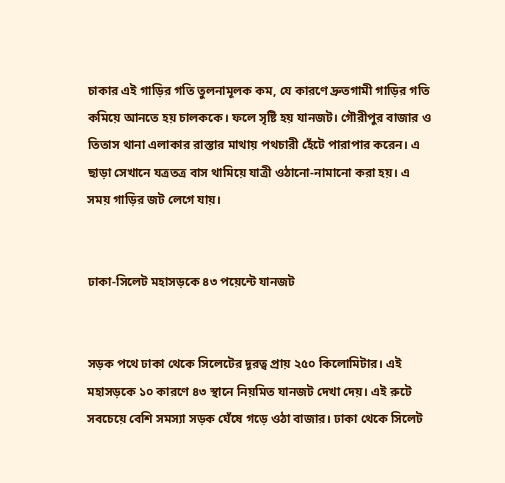চাকার এই গাড়ির গতি তুলনামূলক কম, যে কারণে দ্রুতগামী গাড়ির গতি কমিয়ে আনতে হয় চালককে। ফলে সৃষ্টি হয় যানজট। গৌরীপুর বাজার ও তিতাস থানা এলাকার রাস্তার মাথায় পথচারী হেঁটে পারাপার করেন। এ ছাড়া সেখানে যত্রতত্র বাস থামিয়ে যাত্রী ওঠানো-নামানো করা হয়। এ সময় গাড়ির জট লেগে যায়।


ঢাকা-সিলেট মহাসড়কে ৪৩ পয়েন্টে যানজট


সড়ক পথে ঢাকা থেকে সিলেটের দূরত্ব প্রায় ২৫০ কিলোমিটার। এই মহাসড়কে ১০ কারণে ৪৩ স্থানে নিয়মিত যানজট দেখা দেয়। এই রুটে সবচেয়ে বেশি সমস্যা সড়ক ঘেঁষে গড়ে ওঠা বাজার। ঢাকা থেকে সিলেট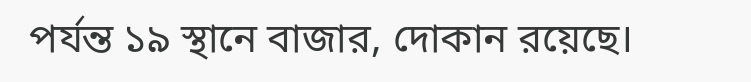পর্যন্ত ১৯ স্থানে বাজার, দোকান রয়েছে।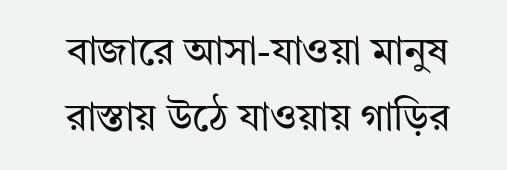বাজারে আসা-যাওয়া মানুষ রাস্তায় উঠে যাওয়ায় গাড়ির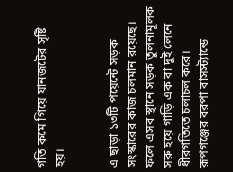গতি কমে গিয়ে যানজটের সৃষ্টি হয়।


এ ছাড়া ১৩টি পয়েন্টে সড়ক সংস্কারের কাজ চলমান রয়েছে। ফলে এসব স্থানে সড়ক তুলনামূলক সরু হয়ে গাড়ি এক বা দুই লেনে ধীরগতিতে চলাচল করে। রূপগঞ্জের বরপা বাসস্ট্যান্ডে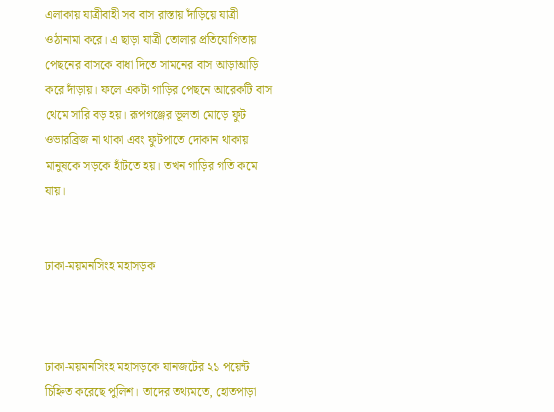এলাকায় যাত্রীবাহী সব বাস রাস্তায় দাঁড়িয়ে যাত্রী ওঠানামা করে। এ ছাড়া যাত্রী তোলার প্রতিযোগিতায় পেছনের বাসকে বাধা দিতে সামনের বাস আড়াআড়ি করে দাঁড়ায়। ফলে একটা গাড়ির পেছনে আরেকটি বাস থেমে সারি বড় হয়। রূপগঞ্জের ভূলতা মোড়ে ফুট ওভারব্রিজ না থাকা এবং ফুটপাতে দোকান থাকায় মানুষকে সড়কে হাঁটতে হয়। তখন গাড়ির গতি কমে যায়।


ঢাকা-ময়মনসিংহ মহাসড়ক



ঢাকা-ময়মনসিংহ মহাসড়কে যানজটের ২১ পয়েন্ট চিহ্নিত করেছে পুলিশ। তাদের তথ্যমতে, হোতপাড়া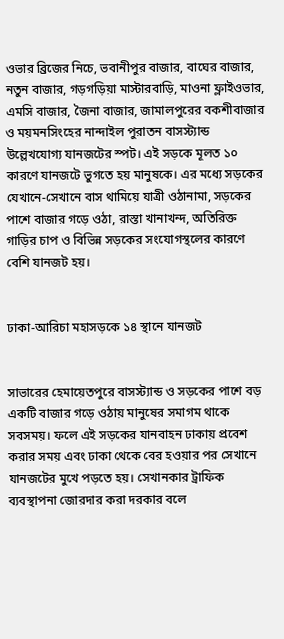ওভার ব্রিজের নিচে, ভবানীপুর বাজার, বাঘের বাজার, নতুন বাজার, গড়গড়িয়া মাস্টারবাড়ি, মাওনা ফ্লাইওভার, এমসি বাজার, জৈনা বাজার, জামালপুরের বকশীবাজার ও ময়মনসিংহের নান্দাইল পুরাতন বাসস্ট্যান্ড উল্লেখযোগ্য যানজটের স্পট। এই সড়কে মূলত ১০ কারণে যানজটে ভুগতে হয় মানুষকে। এর মধ্যে সড়কের যেখানে-সেখানে বাস থামিয়ে যাত্রী ওঠানামা, সড়কের পাশে বাজার গড়ে ওঠা, রাস্তা খানাখন্দ, অতিরিক্ত গাড়ির চাপ ও বিভিন্ন সড়কের সংযোগস্থলের কারণে বেশি যানজট হয়।


ঢাকা-আরিচা মহাসড়কে ১৪ স্থানে যানজট


সাভারের হেমায়েতপুরে বাসস্ট্যান্ড ও সড়কের পাশে বড় একটি বাজার গড়ে ওঠায় মানুষের সমাগম থাকে সবসময়। ফলে এই সড়কের যানবাহন ঢাকায় প্রবেশ করার সময় এবং ঢাকা থেকে বের হওয়ার পর সেখানে যানজটের মুখে পড়তে হয়। সেখানকার ট্রাফিক ব্যবস্থাপনা জোরদার করা দরকার বলে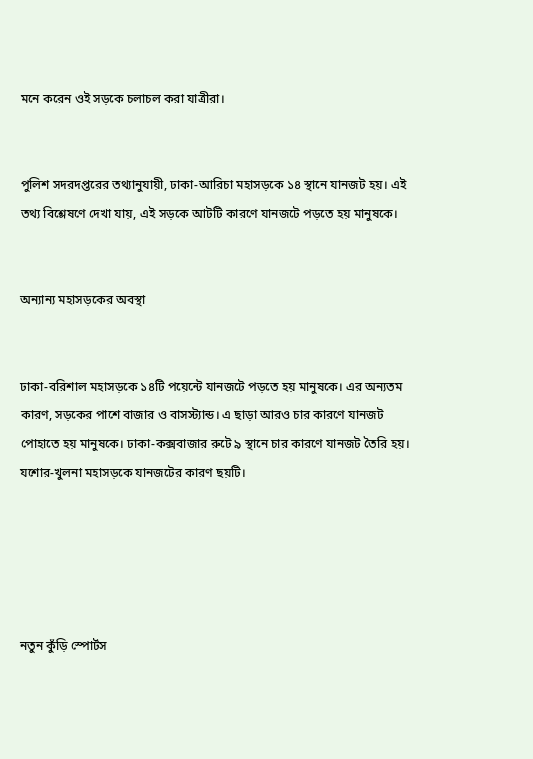মনে করেন ওই সড়কে চলাচল করা যাত্রীরা।


পুলিশ সদরদপ্তরের তথ্যানুযায়ী, ঢাকা-আরিচা মহাসড়কে ১৪ স্থানে যানজট হয়। এই তথ্য বিশ্লেষণে দেখা যায়, এই সড়কে আটটি কারণে যানজটে পড়তে হয় মানুষকে।


অন্যান্য মহাসড়কের অবস্থা


ঢাকা-বরিশাল মহাসড়কে ১৪টি পয়েন্টে যানজটে পড়তে হয় মানুষকে। এর অন্যতম কারণ, সড়কের পাশে বাজার ও বাসস্ট্যান্ড। এ ছাড়া আরও চার কারণে যানজট পোহাতে হয় মানুষকে। ঢাকা-কক্সবাজার রুটে ৯ স্থানে চার কারণে যানজট তৈরি হয়। যশোর-খুলনা মহাসড়কে যানজটের কারণ ছয়টি।





নতুন কুঁড়ি স্পোর্টস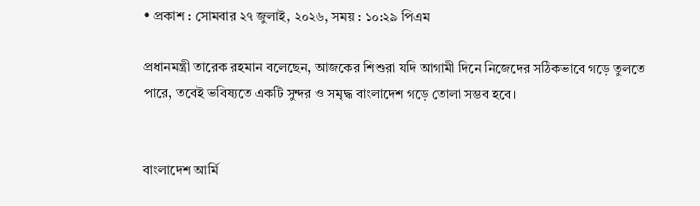• প্রকাশ : সোমবার ২৭ জুলাই, ২০২৬, সময় : ১০:২৯ পিএম

প্রধানমন্ত্রী তারেক রহমান বলেছেন, আজকের শিশুরা যদি আগামী দিনে নিজেদের সঠিকভাবে গড়ে তুলতে পারে, তবেই ভবিষ্যতে একটি সুন্দর ও সমৃদ্ধ বাংলাদেশ গড়ে তোলা সম্ভব হবে।


বাংলাদেশ আর্মি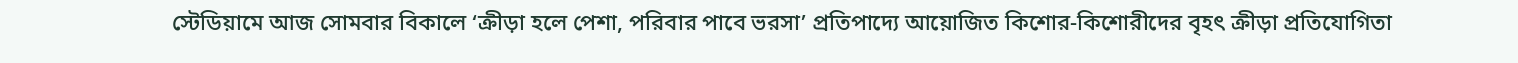স্টেডিয়ামে আজ সোমবার বিকালে ‘ক্রীড়া হলে পেশা, পরিবার পাবে ভরসা’ প্রতিপাদ্যে আয়োজিত কিশোর-কিশোরীদের বৃহৎ ক্রীড়া প্রতিযোগিতা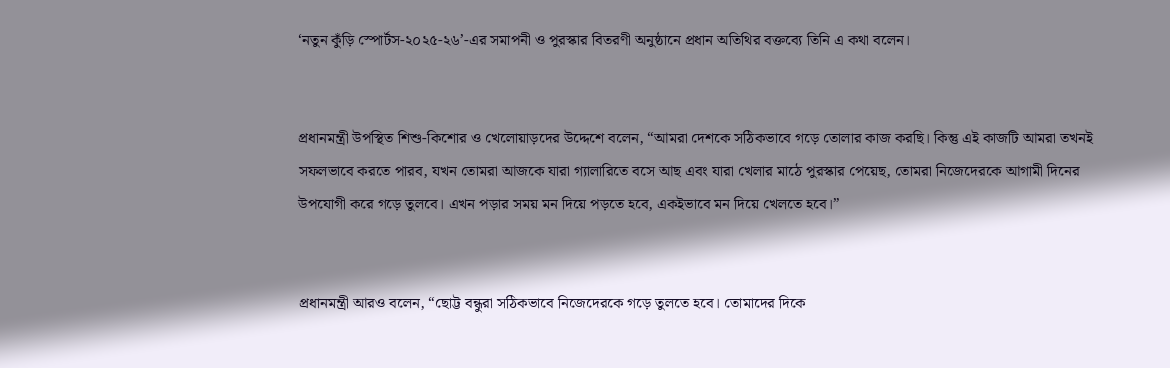‘নতুন কুঁড়ি স্পোর্টস-২০২৫-২৬’-এর সমাপনী ও পুরস্কার বিতরণী অনুষ্ঠানে প্রধান অতিথির বক্তব্যে তিনি এ কথা বলেন।


প্রধানমন্ত্রী উপস্থিত শিশু-কিশোর ও খেলোয়াড়দের উদ্দেশে বলেন, “আমরা দেশকে সঠিকভাবে গড়ে তোলার কাজ করছি। কিন্তু এই কাজটি আমরা তখনই সফলভাবে করতে পারব, যখন তোমরা আজকে যারা গ্যালারিতে বসে আছ এবং যারা খেলার মাঠে পুরস্কার পেয়েছ, তোমরা নিজেদেরকে আগামী দিনের উপযোগী করে গড়ে তুলবে। এখন পড়ার সময় মন দিয়ে পড়তে হবে, একইভাবে মন দিয়ে খেলতে হবে।”


প্রধানমন্ত্রী আরও বলেন, “ছোট্ট বন্ধুরা সঠিকভাবে নিজেদেরকে গড়ে তুলতে হবে। তোমাদের দিকে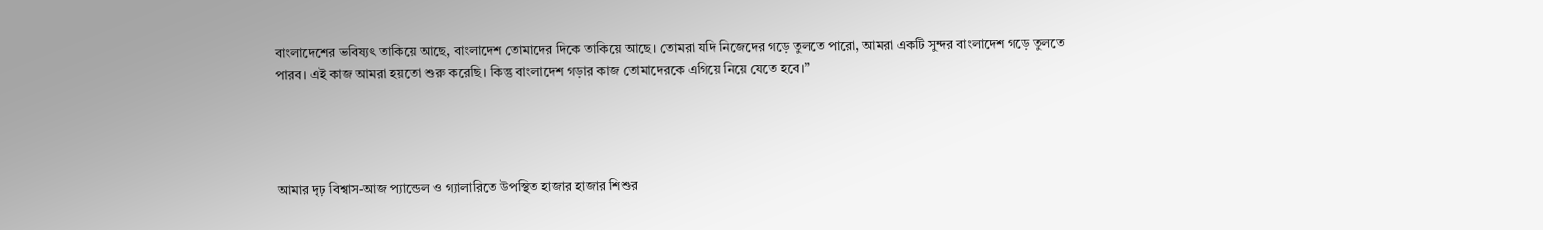বাংলাদেশের ভবিষ্যৎ তাকিয়ে আছে, বাংলাদেশ তোমাদের দিকে তাকিয়ে আছে। তোমরা যদি নিজেদের গড়ে তুলতে পারো, আমরা একটি সুন্দর বাংলাদেশ গড়ে তুলতে পারব। এই কাজ আমরা হয়তো শুরু করেছি। কিন্তু বাংলাদেশ গড়ার কাজ তোমাদেরকে এগিয়ে নিয়ে যেতে হবে।”




আমার দৃঢ় বিশ্বাস-আজ প্যান্ডেল ও গ্যালারিতে উপস্থিত হাজার হাজার শিশুর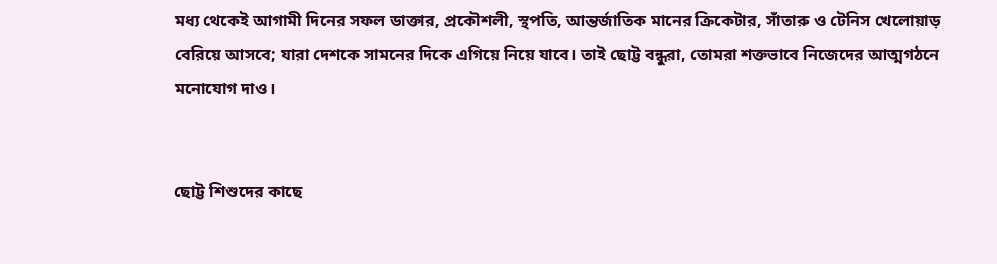মধ্য থেকেই আগামী দিনের সফল ডাক্তার, প্রকৌশলী, স্থপতি, আন্তর্জাতিক মানের ক্রিকেটার, সাঁতারু ও টেনিস খেলোয়াড় বেরিয়ে আসবে; যারা দেশকে সামনের দিকে এগিয়ে নিয়ে যাবে। তাই ছোট্ট বন্ধুরা, তোমরা শক্তভাবে নিজেদের আত্মগঠনে মনোযোগ দাও।


ছোট্ট শিশুদের কাছে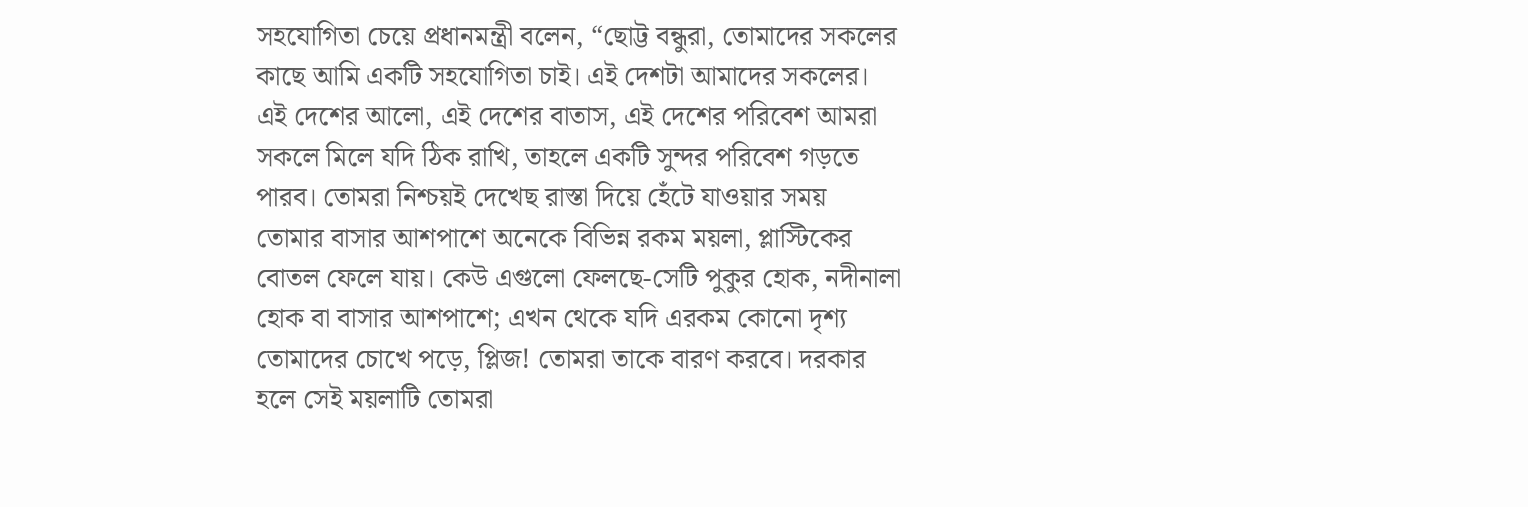সহযোগিতা চেয়ে প্রধানমন্ত্রী বলেন, “ছোট্ট বন্ধুরা, তোমাদের সকলের কাছে আমি একটি সহযোগিতা চাই। এই দেশটা আমাদের সকলের। এই দেশের আলো, এই দেশের বাতাস, এই দেশের পরিবেশ আমরা সকলে মিলে যদি ঠিক রাখি, তাহলে একটি সুন্দর পরিবেশ গড়তে পারব। তোমরা নিশ্চয়ই দেখেছ রাস্তা দিয়ে হেঁটে যাওয়ার সময় তোমার বাসার আশপাশে অনেকে বিভিন্ন রকম ময়লা, প্লাস্টিকের বোতল ফেলে যায়। কেউ এগুলো ফেলছে-সেটি পুকুর হোক, নদীনালা হোক বা বাসার আশপাশে; এখন থেকে যদি এরকম কোনো দৃশ্য তোমাদের চোখে পড়ে, প্লিজ! তোমরা তাকে বারণ করবে। দরকার হলে সেই ময়লাটি তোমরা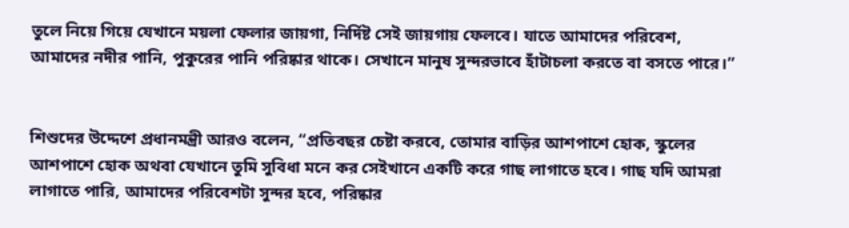তুলে নিয়ে গিয়ে যেখানে ময়লা ফেলার জায়গা, নির্দিষ্ট সেই জায়গায় ফেলবে। যাতে আমাদের পরিবেশ, আমাদের নদীর পানি, পুকুরের পানি পরিষ্কার থাকে। সেখানে মানুষ সুন্দরভাবে হাঁটাচলা করতে বা বসতে পারে।”


শিশুদের উদ্দেশে প্রধানমন্ত্রী আরও বলেন, “প্রতিবছর চেষ্টা করবে, তোমার বাড়ির আশপাশে হোক, স্কুলের আশপাশে হোক অথবা যেখানে তুমি সুবিধা মনে কর সেইখানে একটি করে গাছ লাগাতে হবে। গাছ যদি আমরা লাগাতে পারি, আমাদের পরিবেশটা সুন্দর হবে, পরিষ্কার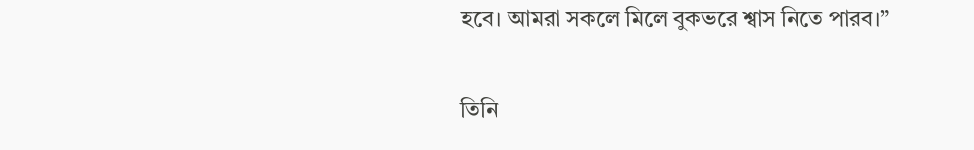হবে। আমরা সকলে মিলে বুকভরে শ্বাস নিতে পারব।”


তিনি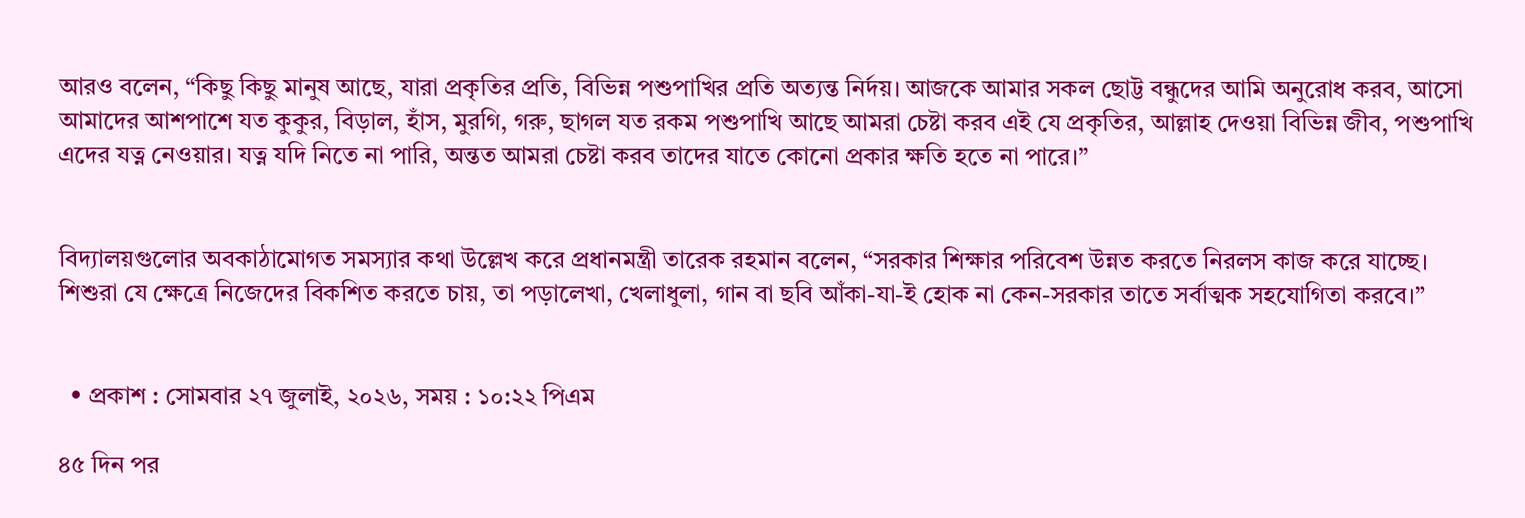আরও বলেন, “কিছু কিছু মানুষ আছে, যারা প্রকৃতির প্রতি, বিভিন্ন পশুপাখির প্রতি অত্যন্ত নির্দয়। আজকে আমার সকল ছোট্ট বন্ধুদের আমি অনুরোধ করব, আসো আমাদের আশপাশে যত কুকুর, বিড়াল, হাঁস, মুরগি, গরু, ছাগল যত রকম পশুপাখি আছে আমরা চেষ্টা করব এই যে প্রকৃতির, আল্লাহ দেওয়া বিভিন্ন জীব, পশুপাখি এদের যত্ন নেওয়ার। যত্ন যদি নিতে না পারি, অন্তত আমরা চেষ্টা করব তাদের যাতে কোনো প্রকার ক্ষতি হতে না পারে।”


বিদ্যালয়গুলোর অবকাঠামোগত সমস্যার কথা উল্লেখ করে প্রধানমন্ত্রী তারেক রহমান বলেন, “সরকার শিক্ষার পরিবেশ উন্নত করতে নিরলস কাজ করে যাচ্ছে। শিশুরা যে ক্ষেত্রে নিজেদের বিকশিত করতে চায়, তা পড়ালেখা, খেলাধুলা, গান বা ছবি আঁকা-যা-ই হোক না কেন-সরকার তাতে সর্বাত্মক সহযোগিতা করবে।”


  • প্রকাশ : সোমবার ২৭ জুলাই, ২০২৬, সময় : ১০:২২ পিএম

৪৫ দিন পর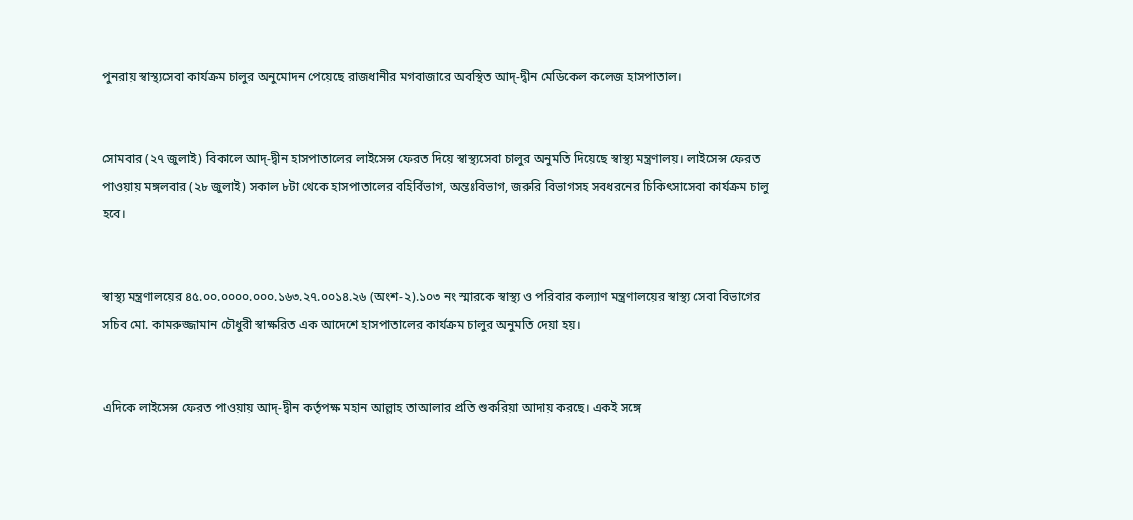পুনরায় স্বাস্থ্যসেবা কার্যক্রম চালুর অনুমোদন পেয়েছে রাজধানীর মগবাজারে অবস্থিত আদ্-দ্বীন মেডিকেল কলেজ হাসপাতাল।


সোমবার (২৭ জুলাই) বিকালে আদ্-দ্বীন হাসপাতালের লাইসেন্স ফেরত দিয়ে স্বাস্থ্যসেবা চালুর অনুমতি দিয়েছে স্বাস্থ্য মন্ত্রণালয়। লাইসেন্স ফেরত পাওয়ায় মঙ্গলবার (২৮ জুলাই) সকাল ৮টা থেকে হাসপাতালের বহির্বিভাগ, অন্তঃবিভাগ, জরুরি বিভাগসহ সবধরনের চিকিৎসাসেবা কার্যক্রম চালু হবে।


স্বাস্থ্য মন্ত্রণালয়ের ৪৫.০০.০০০০.০০০.১৬৩.২৭.০০১৪.২৬ (অংশ-২).১০৩ নং স্মারকে স্বাস্থ্য ও পরিবার কল্যাণ মন্ত্রণালয়ের স্বাস্থ্য সেবা বিভাগের সচিব মো. কামরুজ্জামান চৌধুরী স্বাক্ষরিত এক আদেশে হাসপাতালের কার্যক্রম চালুর অনুমতি দেয়া হয়।


এদিকে লাইসেন্স ফেরত পাওয়ায় আদ্-দ্বীন কর্তৃপক্ষ মহান আল্লাহ তাআলার প্রতি শুকরিয়া আদায় করছে। একই সঙ্গে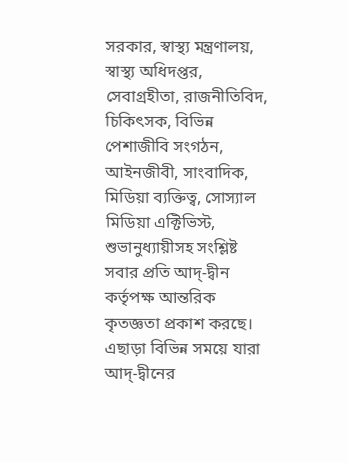সরকার, স্বাস্থ্য মন্ত্রণালয়, স্বাস্থ্য অধিদপ্তর, সেবাগ্রহীতা, রাজনীতিবিদ, চিকিৎসক, বিভিন্ন পেশাজীবি সংগঠন, আইনজীবী, সাংবাদিক, মিডিয়া ব্যক্তিত্ব, সোস্যাল মিডিয়া এক্টিভিস্ট, শুভানুধ্যায়ীসহ সংশ্লিষ্ট সবার প্রতি আদ্-দ্বীন কর্তৃপক্ষ আন্তরিক কৃতজ্ঞতা প্রকাশ করছে। এছাড়া বিভিন্ন সময়ে যারা আদ্-দ্বীনের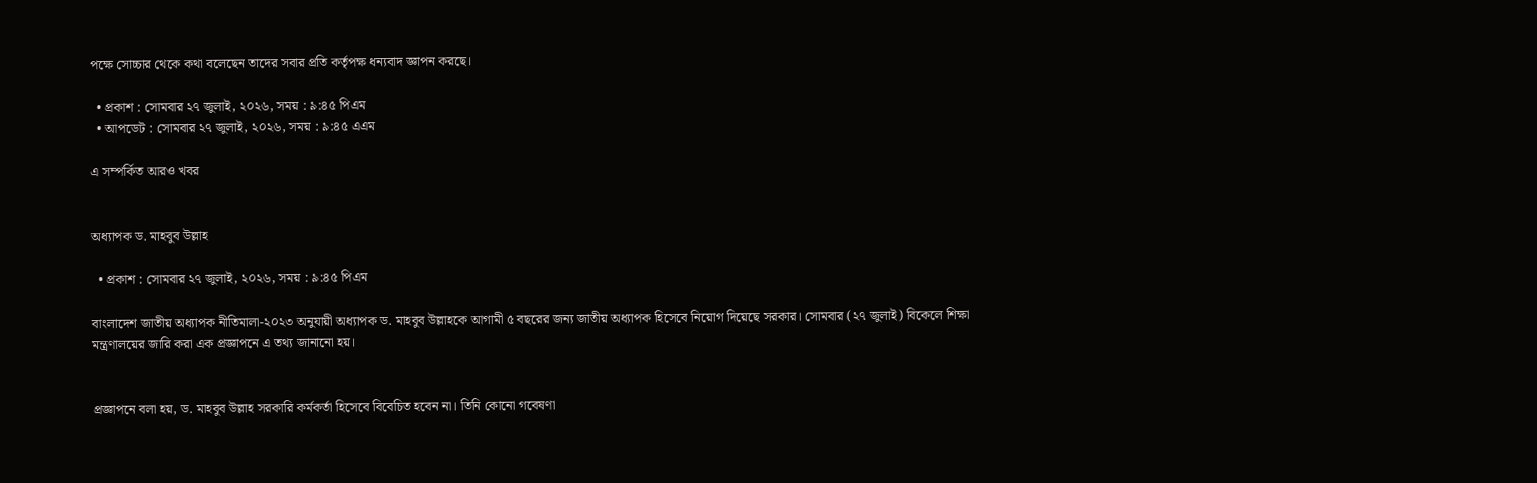পক্ষে সোচ্চার থেকে কথা বলেছেন তাদের সবার প্রতি কর্তৃপক্ষ ধন্যবাদ জ্ঞাপন করছে।

  • প্রকাশ : সোমবার ২৭ জুলাই, ২০২৬, সময় : ৯:৪৫ পিএম
  • আপডেট : সোমবার ২৭ জুলাই, ২০২৬, সময় : ৯:৪৫ এএম

এ সম্পর্কিত আরও খবর


অধ্যাপক ড. মাহবুব উল্লাহ

  • প্রকাশ : সোমবার ২৭ জুলাই, ২০২৬, সময় : ৯:৪৫ পিএম

বাংলাদেশ জাতীয় অধ্যাপক নীতিমালা-২০২৩ অনুযায়ী অধ্যাপক ড. মাহবুব উল্লাহকে আগামী ৫ বছরের জন্য জাতীয় অধ্যাপক হিসেবে নিয়োগ দিয়েছে সরকার। সোমবার (২৭ জুলাই) বিকেলে শিক্ষা মন্ত্রণালয়ের জারি করা এক প্রজ্ঞাপনে এ তথ্য জানানো হয়।


প্রজ্ঞাপনে বলা হয়, ড. মাহবুব উল্লাহ সরকারি কর্মকর্তা হিসেবে বিবেচিত হবেন না। তিনি কোনো গবেষণা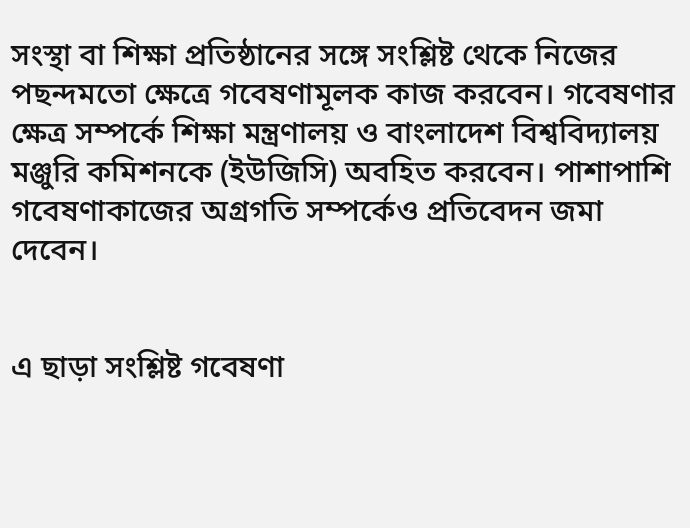সংস্থা বা শিক্ষা প্রতিষ্ঠানের সঙ্গে সংশ্লিষ্ট থেকে নিজের পছন্দমতো ক্ষেত্রে গবেষণামূলক কাজ করবেন। গবেষণার ক্ষেত্র সম্পর্কে শিক্ষা মন্ত্রণালয় ও বাংলাদেশ বিশ্ববিদ্যালয় মঞ্জুরি কমিশনকে (ইউজিসি) অবহিত করবেন। পাশাপাশি গবেষণাকাজের অগ্রগতি সম্পর্কেও প্রতিবেদন জমা দেবেন।


এ ছাড়া সংশ্লিষ্ট গবেষণা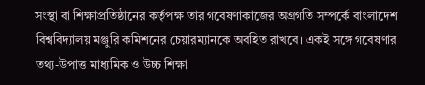সংস্থা বা শিক্ষাপ্রতিষ্ঠানের কর্তৃপক্ষ তার গবেষণাকাজের অগ্রগতি সম্পর্কে বাংলাদেশ বিশ্ববিদ্যালয় মঞ্জুরি কমিশনের চেয়ারম্যানকে অবহিত রাখবে। একই সঙ্গে গবেষণার তথ্য-উপাত্ত মাধ্যমিক ও উচ্চ শিক্ষা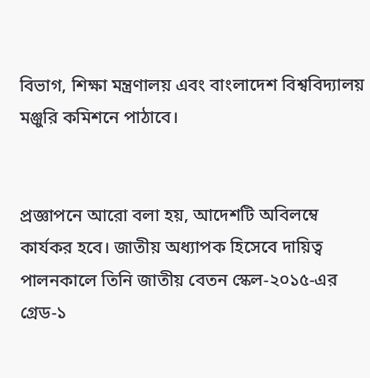বিভাগ, শিক্ষা মন্ত্রণালয় এবং বাংলাদেশ বিশ্ববিদ্যালয় মঞ্জুরি কমিশনে পাঠাবে।


প্রজ্ঞাপনে আরো বলা হয়, আদেশটি অবিলম্বে কার্যকর হবে। জাতীয় অধ্যাপক হিসেবে দায়িত্ব পালনকালে তিনি জাতীয় বেতন স্কেল-২০১৫-এর গ্রেড-১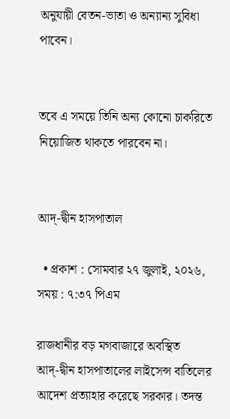অনুযায়ী বেতন-ভাতা ও অন্যান্য সুবিধা পাবেন।


তবে এ সময়ে তিনি অন্য কোনো চাকরিতে নিয়োজিত থাকতে পারবেন না।


আদ্-দ্বীন হাসপাতাল

  • প্রকাশ : সোমবার ২৭ জুলাই, ২০২৬, সময় : ৭:৩৭ পিএম

রাজধানীর বড় মগবাজারে অবস্থিত আদ্‌-দ্বীন হাসপাতালের লাইসেন্স বাতিলের আদেশ প্রত্যাহার করেছে সরকার। তদন্ত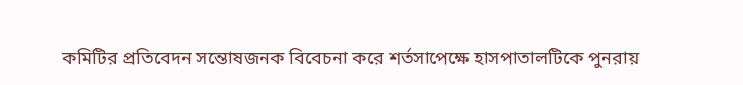কমিটির প্রতিবেদন সন্তোষজনক বিবেচনা করে শর্তসাপেক্ষে হাসপাতালটিকে পুনরায়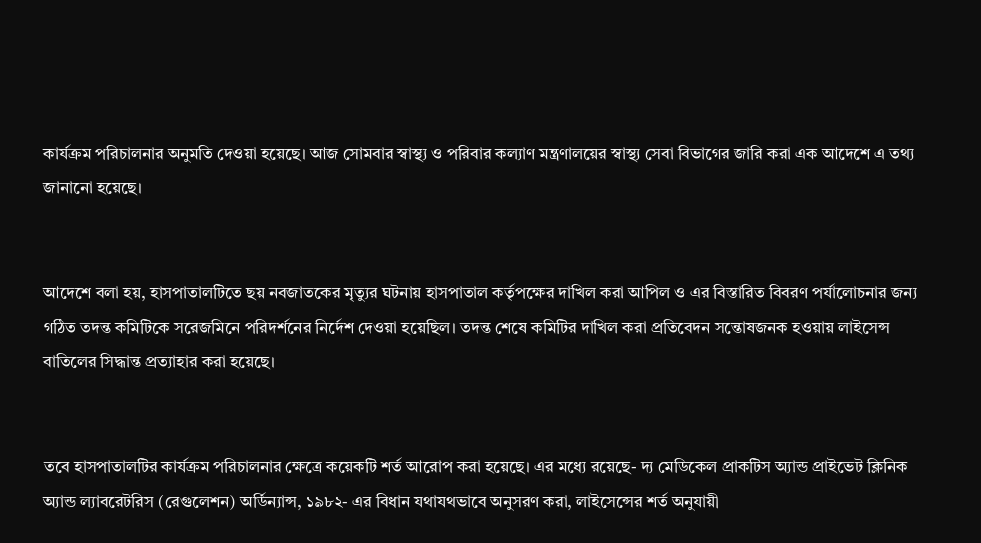কার্যক্রম পরিচালনার অনুমতি দেওয়া হয়েছে। আজ সোমবার স্বাস্থ্য ও পরিবার কল্যাণ মন্ত্রণালয়ের স্বাস্থ্য সেবা বিভাগের জারি করা এক আদেশে এ তথ্য জানানো হয়েছে।


আদেশে বলা হয়, হাসপাতালটিতে ছয় নবজাতকের মৃত্যুর ঘটনায় হাসপাতাল কর্তৃপক্ষের দাখিল করা আপিল ও এর বিস্তারিত বিবরণ পর্যালোচনার জন্য গঠিত তদন্ত কমিটিকে সরেজমিনে পরিদর্শনের নির্দেশ দেওয়া হয়েছিল। তদন্ত শেষে কমিটির দাখিল করা প্রতিবেদন সন্তোষজনক হওয়ায় লাইসেন্স বাতিলের সিদ্ধান্ত প্রত্যাহার করা হয়েছে।


তবে হাসপাতালটির কার্যক্রম পরিচালনার ক্ষেত্রে কয়েকটি শর্ত আরোপ করা হয়েছে। এর মধ্যে রয়েছে- দ্য মেডিকেল প্রাকটিস অ্যান্ড প্রাইভেট ক্লিনিক অ্যান্ড ল্যাবরেটরিস (রেগুলেশন) অর্ডিন্যান্স, ১৯৮২- এর বিধান যথাযথভাবে অনুসরণ করা, লাইসেন্সের শর্ত অনুযায়ী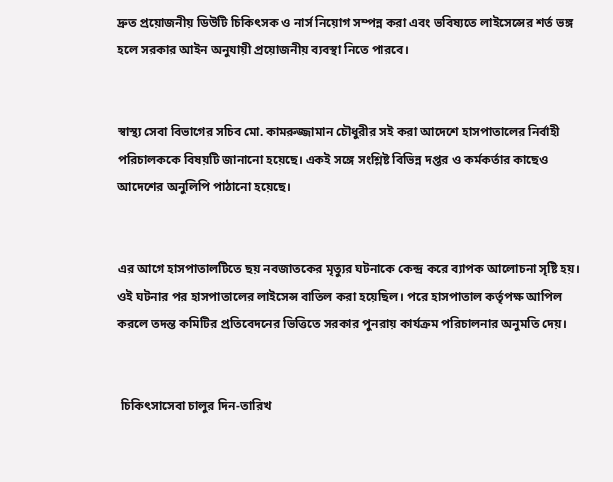দ্রুত প্রয়োজনীয় ডিউটি চিকিৎসক ও নার্স নিয়োগ সম্পন্ন করা এবং ভবিষ্যতে লাইসেন্সের শর্ত ভঙ্গ হলে সরকার আইন অনুযায়ী প্রয়োজনীয় ব্যবস্থা নিতে পারবে।


স্বাস্থ্য সেবা বিভাগের সচিব মো. কামরুজ্জামান চৌধুরীর সই করা আদেশে হাসপাতালের নির্বাহী পরিচালককে বিষয়টি জানানো হয়েছে। একই সঙ্গে সংশ্লিষ্ট বিভিন্ন দপ্তর ও কর্মকর্তার কাছেও আদেশের অনুলিপি পাঠানো হয়েছে।


এর আগে হাসপাতালটিতে ছয় নবজাতকের মৃত্যুর ঘটনাকে কেন্দ্র করে ব্যাপক আলোচনা সৃষ্টি হয়। ওই ঘটনার পর হাসপাতালের লাইসেন্স বাতিল করা হয়েছিল। পরে হাসপাতাল কর্তৃপক্ষ আপিল করলে তদন্ত কমিটির প্রতিবেদনের ভিত্তিতে সরকার পুনরায় কার্যক্রম পরিচালনার অনুমতি দেয়।


 চিকিৎসাসেবা চালুর দিন-তারিখ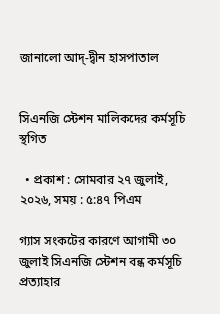জানালো আদ্-দ্বীন হাসপাতাল


সিএনজি স্টেশন মালিকদের কর্মসূচি স্থগিত

  • প্রকাশ : সোমবার ২৭ জুলাই, ২০২৬, সময় : ৫:৪৭ পিএম

গ্যাস সংকটের কারণে আগামী ৩০ জুলাই সিএনজি স্টেশন বন্ধ কর্মসূচি প্রত্যাহার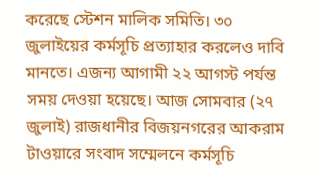করেছে স্টেশন মালিক সমিতি। ৩০ জুলাইয়ের কর্মসূচি প্রত্যাহার করলেও দাবি মানতে। এজন্য আগামী ২২ আগস্ট পর্যন্ত সময় দেওয়া হয়েছে। আজ সোমবার (২৭ জুলাই) রাজধানীর বিজয়নগরের আকরাম টাওয়ারে সংবাদ সম্মেলনে কর্মসূচি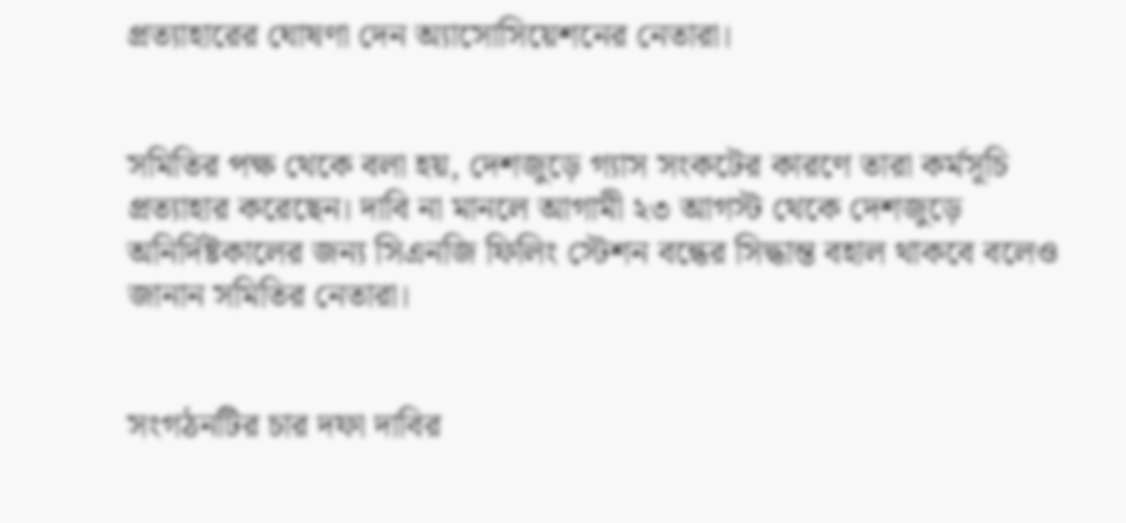প্রত্যাহারের ঘোষণা দেন অ্যাসোসিয়েশনের নেতারা।


সমিতির পক্ষ থেকে বলা হয়, দেশজুড়ে গ্যাস সংকটের কারণে তারা কর্মসূচি প্রত্যাহার করেছেন। দাবি না মানলে আগামী ২৩ আগস্ট থেকে দেশজুড়ে অনির্দিষ্টকালের জন্য সিএনজি ফিলিং স্টেশন বন্ধের সিদ্ধান্ত বহাল থাকবে বলেও জানান সমিতির নেতারা।


সংগঠনটির চার দফা দাবির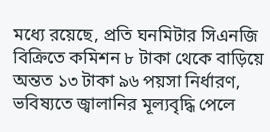মধ্যে রয়েছে, প্রতি ঘনমিটার সিএনজি বিক্রিতে কমিশন ৮ টাকা থেকে বাড়িয়ে অন্তত ১৩ টাকা ৯৬ পয়সা নির্ধারণ, ভবিষ্যতে জ্বালানির মূল্যবৃদ্ধি পেলে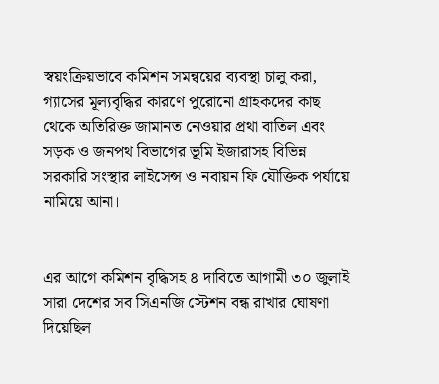স্বয়ংক্রিয়ভাবে কমিশন সমন্বয়ের ব্যবস্থা চালু করা, গ্যাসের মূল্যবৃদ্ধির কারণে পুরোনো গ্রাহকদের কাছ থেকে অতিরিক্ত জামানত নেওয়ার প্রথা বাতিল এবং সড়ক ও জনপথ বিভাগের ভূমি ইজারাসহ বিভিন্ন সরকারি সংস্থার লাইসেন্স ও নবায়ন ফি যৌক্তিক পর্যায়ে নামিয়ে আনা।


এর আগে কমিশন বৃদ্ধিসহ ৪ দাবিতে আগামী ৩০ জুলাই সারা দেশের সব সিএনজি স্টেশন বন্ধ রাখার ঘোষণা দিয়েছিল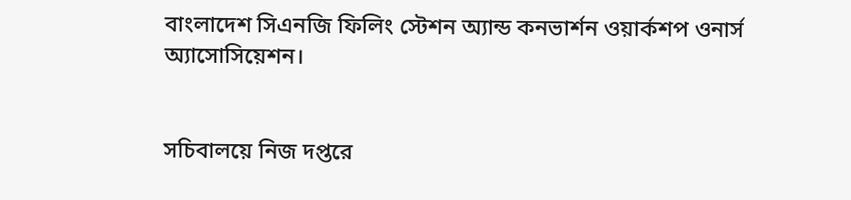বাংলাদেশ সিএনজি ফিলিং স্টেশন অ্যান্ড কনভার্শন ওয়ার্কশপ ওনার্স অ্যাসোসিয়েশন।


সচিবালয়ে নিজ দপ্তরে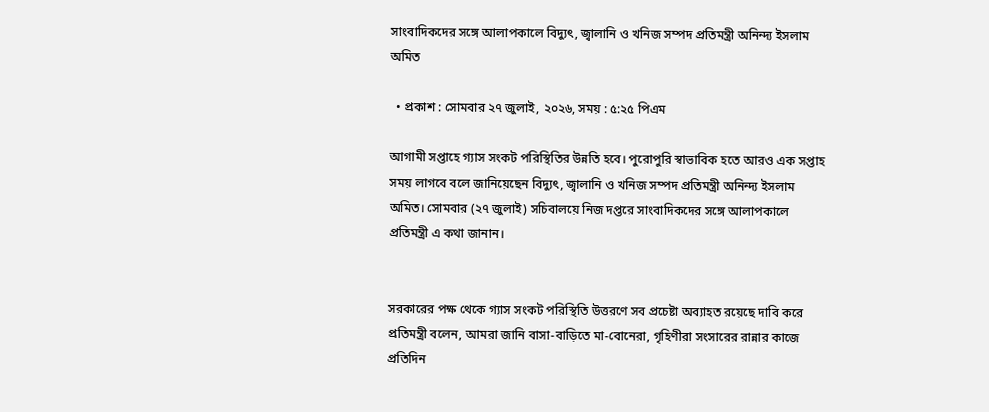সাংবাদিকদের সঙ্গে আলাপকালে বিদ্যুৎ, জ্বালানি ও খনিজ সম্পদ প্রতিমন্ত্রী অনিন্দ্য ইসলাম অমিত

  • প্রকাশ : সোমবার ২৭ জুলাই, ২০২৬, সময় : ৫:২৫ পিএম

আগামী সপ্তাহে গ্যাস সংকট পরিস্থিতির উন্নতি হবে। পুরোপুরি স্বাভাবিক হতে আরও এক সপ্তাহ সময় লাগবে বলে জানিয়েছেন বিদ্যুৎ, জ্বালানি ও খনিজ সম্পদ প্রতিমন্ত্রী অনিন্দ্য ইসলাম অমিত। সোমবার (২৭ জুলাই) সচিবালয়ে নিজ দপ্তরে সাংবাদিকদের সঙ্গে আলাপকালে প্রতিমন্ত্রী এ কথা জানান।


সরকারের পক্ষ থেকে গ্যাস সংকট পরিস্থিতি উত্তরণে সব প্রচেষ্টা অব্যাহত রয়েছে দাবি করে প্রতিমন্ত্রী বলেন, আমরা জানি বাসা-বাড়িতে মা-বোনেরা, গৃহিণীরা সংসারের রান্নার কাজে প্রতিদিন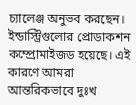চ্যালেঞ্জ অনুভব করছেন। ইন্ডাস্ট্রিগুলোর প্রোডাকশন কম্প্রোমাইজড হয়েছে। এই কারণে আমরা আন্তরিকভাবে দুঃখ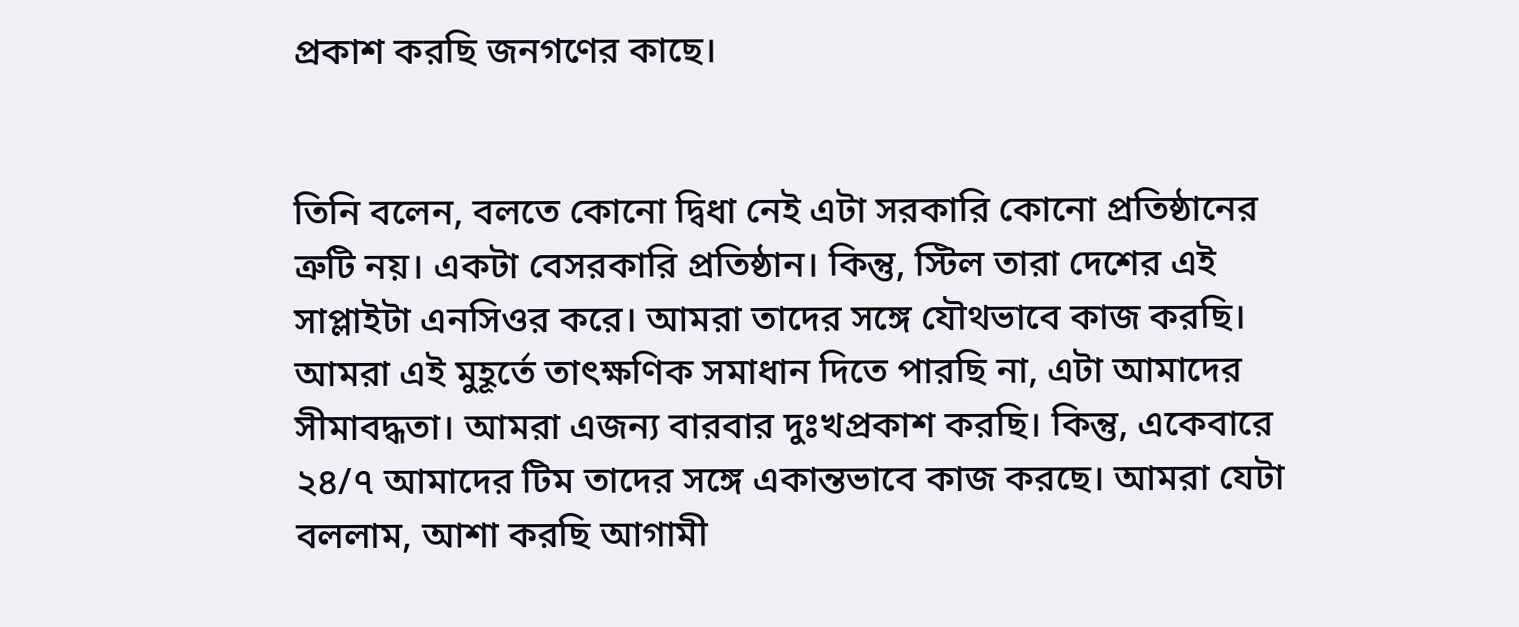প্রকাশ করছি জনগণের কাছে।


তিনি বলেন, বলতে কোনো দ্বিধা নেই এটা সরকারি কোনো প্রতিষ্ঠানের ত্রুটি নয়। একটা বেসরকারি প্রতিষ্ঠান। কিন্তু, স্টিল তারা দেশের এই সাপ্লাইটা এনসিওর করে। আমরা তাদের সঙ্গে যৌথভাবে কাজ করছি। আমরা এই মুহূর্তে তাৎক্ষণিক সমাধান দিতে পারছি না, এটা আমাদের সীমাবদ্ধতা। আমরা এজন্য বারবার দুঃখপ্রকাশ করছি। কিন্তু, একেবারে ২৪/৭ আমাদের টিম তাদের সঙ্গে একান্তভাবে কাজ করছে। আমরা যেটা বললাম, আশা করছি আগামী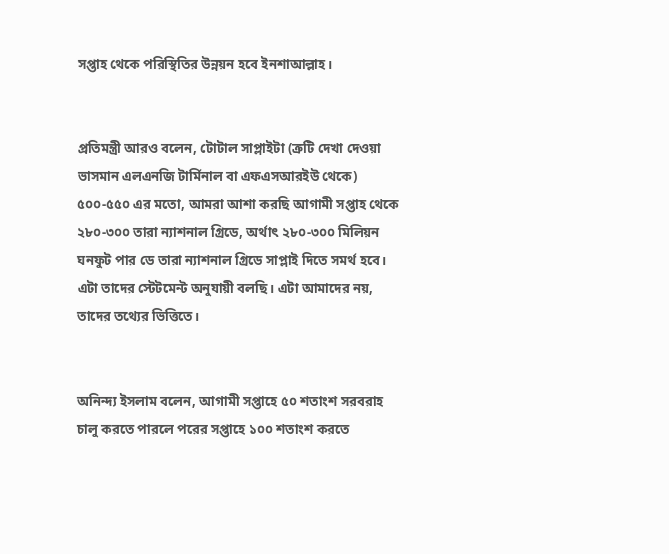সপ্তাহ থেকে পরিস্থিতির উন্নয়ন হবে ইনশাআল্লাহ।


প্রতিমন্ত্রী আরও বলেন, টোটাল সাপ্লাইটা (ত্রুটি দেখা দেওয়া ভাসমান এলএনজি টার্মিনাল বা এফএসআরইউ থেকে) ৫০০-৫৫০ এর মতো, আমরা আশা করছি আগামী সপ্তাহ থেকে ২৮০-৩০০ তারা ন্যাশনাল গ্রিডে, অর্থাৎ ২৮০-৩০০ মিলিয়ন ঘনফুট পার ডে তারা ন্যাশনাল গ্রিডে সাপ্লাই দিতে সমর্থ হবে। এটা তাদের স্টেটমেন্ট অনুযায়ী বলছি। এটা আমাদের নয়, তাদের তথ্যের ভিত্তিতে।


অনিন্দ্য ইসলাম বলেন, আগামী সপ্তাহে ৫০ শতাংশ সরবরাহ চালু করতে পারলে পরের সপ্তাহে ১০০ শতাংশ করতে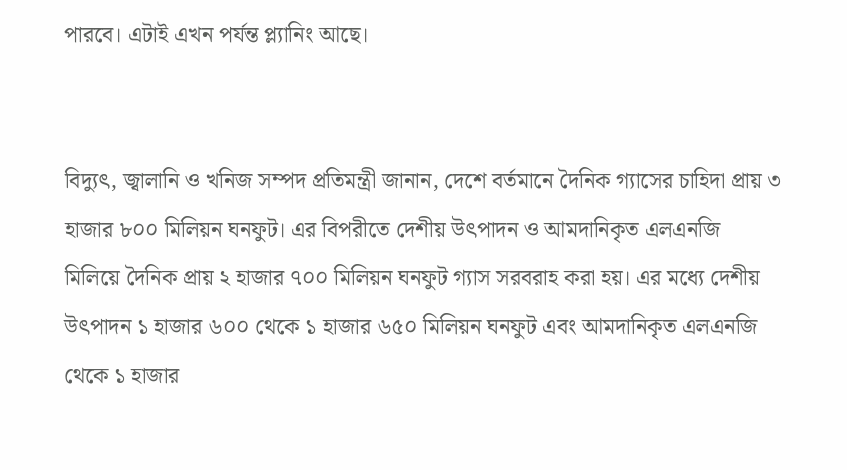পারবে। এটাই এখন পর্যন্ত প্ল্যানিং আছে।


বিদ্যুৎ, জ্বালানি ও খনিজ সম্পদ প্রতিমন্ত্রী জানান, দেশে বর্তমানে দৈনিক গ্যাসের চাহিদা প্রায় ৩ হাজার ৮০০ মিলিয়ন ঘনফুট। এর বিপরীতে দেশীয় উৎপাদন ও আমদানিকৃত এলএনজি মিলিয়ে দৈনিক প্রায় ২ হাজার ৭০০ মিলিয়ন ঘনফুট গ্যাস সরবরাহ করা হয়। এর মধ্যে দেশীয় উৎপাদন ১ হাজার ৬০০ থেকে ১ হাজার ৬৫০ মিলিয়ন ঘনফুট এবং আমদানিকৃত এলএনজি থেকে ১ হাজার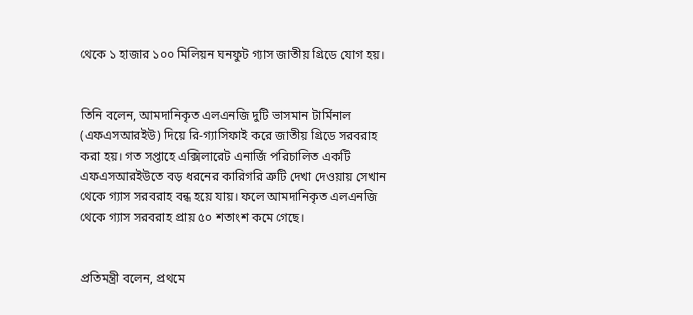থেকে ১ হাজার ১০০ মিলিয়ন ঘনফুট গ্যাস জাতীয় গ্রিডে যোগ হয়।


তিনি বলেন, আমদানিকৃত এলএনজি দুটি ভাসমান টার্মিনাল (এফএসআরইউ) দিয়ে রি-গ্যাসিফাই করে জাতীয় গ্রিডে সরবরাহ করা হয়। গত সপ্তাহে এক্সিলারেট এনার্জি পরিচালিত একটি এফএসআরইউতে বড় ধরনের কারিগরি ত্রুটি দেখা দেওয়ায় সেখান থেকে গ্যাস সরবরাহ বন্ধ হয়ে যায়। ফলে আমদানিকৃত এলএনজি থেকে গ্যাস সরবরাহ প্রায় ৫০ শতাংশ কমে গেছে।


প্রতিমন্ত্রী বলেন, প্রথমে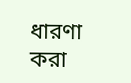ধারণা করা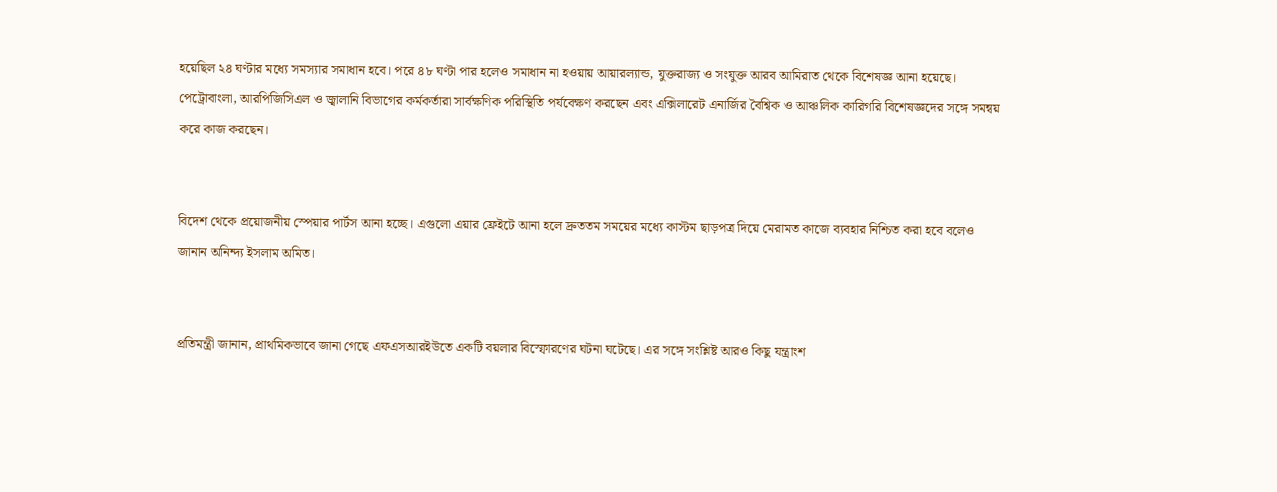হয়েছিল ২৪ ঘণ্টার মধ্যে সমস্যার সমাধান হবে। পরে ৪৮ ঘণ্টা পার হলেও সমাধান না হওয়ায় আয়ারল্যান্ড, যুক্তরাজ্য ও সংযুক্ত আরব আমিরাত থেকে বিশেষজ্ঞ আনা হয়েছে। পেট্রোবাংলা, আরপিজিসিএল ও জ্বালানি বিভাগের কর্মকর্তারা সার্বক্ষণিক পরিস্থিতি পর্যবেক্ষণ করছেন এবং এক্সিলারেট এনার্জির বৈশ্বিক ও আঞ্চলিক কারিগরি বিশেষজ্ঞদের সঙ্গে সমন্বয় করে কাজ করছেন।


বিদেশ থেকে প্রয়োজনীয় স্পেয়ার পার্টস আনা হচ্ছে। এগুলো এয়ার ফ্রেইটে আনা হলে দ্রুততম সময়ের মধ্যে কাস্টম ছাড়পত্র দিয়ে মেরামত কাজে ব্যবহার নিশ্চিত করা হবে বলেও জানান অনিন্দ্য ইসলাম অমিত।


প্রতিমন্ত্রী জানান, প্রাথমিকভাবে জানা গেছে এফএসআরইউতে একটি বয়লার বিস্ফোরণের ঘটনা ঘটেছে। এর সঙ্গে সংশ্লিষ্ট আরও কিছু যন্ত্রাংশ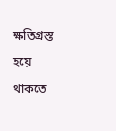ক্ষতিগ্রস্ত হয়ে থাকতে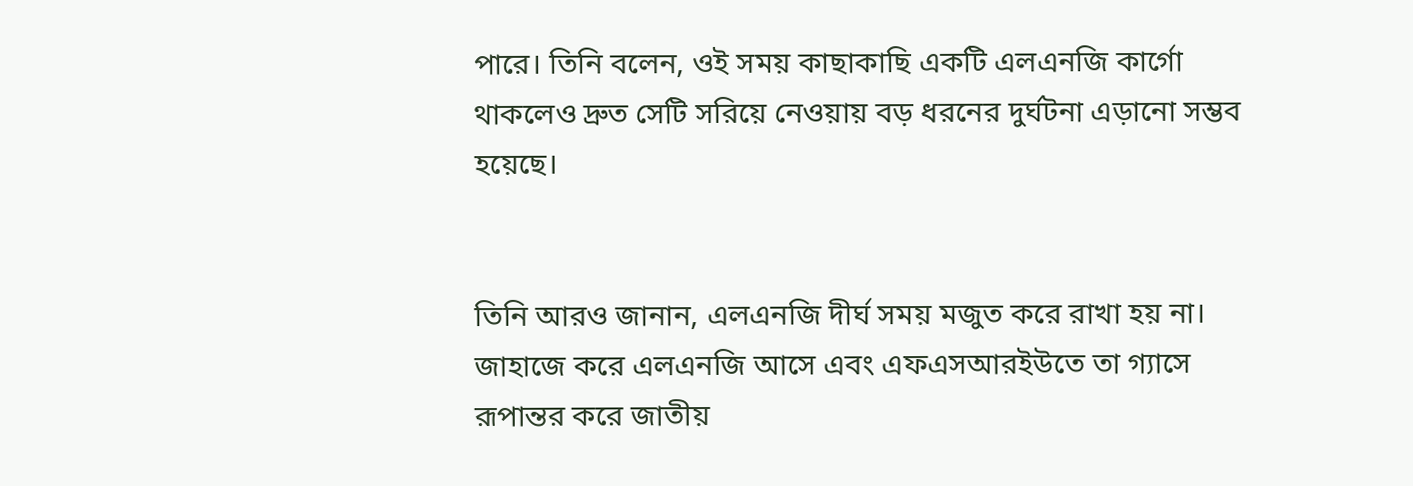পারে। তিনি বলেন, ওই সময় কাছাকাছি একটি এলএনজি কার্গো থাকলেও দ্রুত সেটি সরিয়ে নেওয়ায় বড় ধরনের দুর্ঘটনা এড়ানো সম্ভব হয়েছে।


তিনি আরও জানান, এলএনজি দীর্ঘ সময় মজুত করে রাখা হয় না। জাহাজে করে এলএনজি আসে এবং এফএসআরইউতে তা গ্যাসে রূপান্তর করে জাতীয়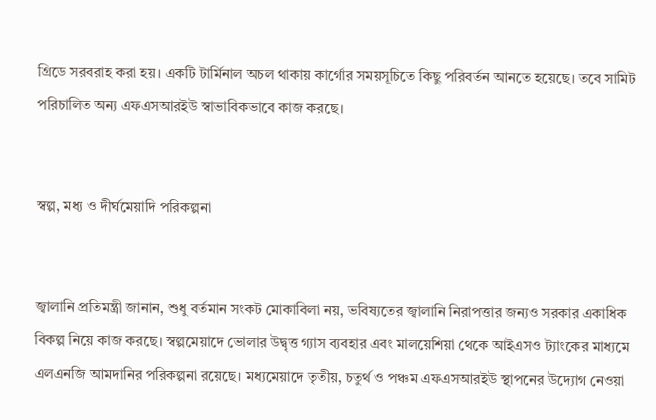গ্রিডে সরবরাহ করা হয়। একটি টার্মিনাল অচল থাকায় কার্গোর সময়সূচিতে কিছু পরিবর্তন আনতে হয়েছে। তবে সামিট পরিচালিত অন্য এফএসআরইউ স্বাভাবিকভাবে কাজ করছে।


স্বল্প, মধ্য ও দীর্ঘমেয়াদি পরিকল্পনা


জ্বালানি প্রতিমন্ত্রী জানান, শুধু বর্তমান সংকট মোকাবিলা নয়, ভবিষ্যতের জ্বালানি নিরাপত্তার জন্যও সরকার একাধিক বিকল্প নিয়ে কাজ করছে। স্বল্পমেয়াদে ভোলার উদ্বৃত্ত গ্যাস ব্যবহার এবং মালয়েশিয়া থেকে আইএসও ট্যাংকের মাধ্যমে এলএনজি আমদানির পরিকল্পনা রয়েছে। মধ্যমেয়াদে তৃতীয়, চতুর্থ ও পঞ্চম এফএসআরইউ স্থাপনের উদ্যোগ নেওয়া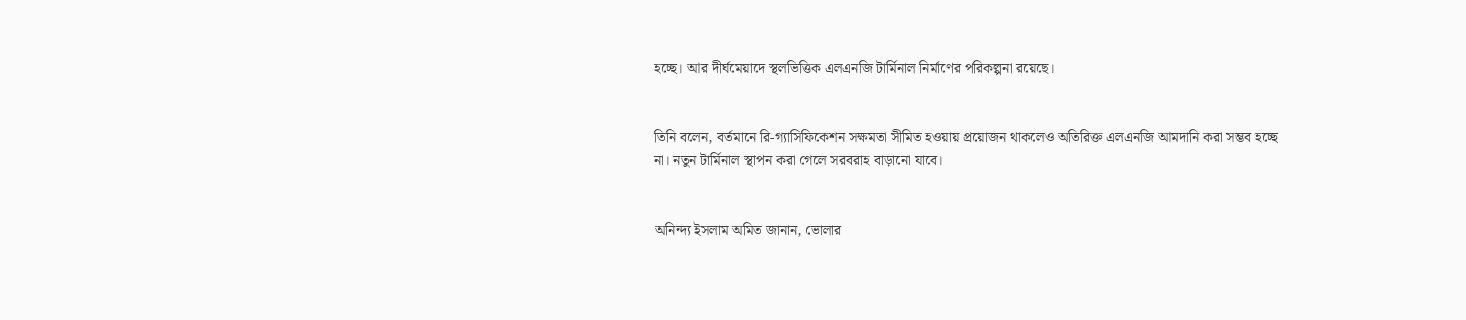হচ্ছে। আর দীর্ঘমেয়াদে স্থলভিত্তিক এলএনজি টার্মিনাল নির্মাণের পরিকল্পনা রয়েছে।


তিনি বলেন, বর্তমানে রি-গ্যাসিফিকেশন সক্ষমতা সীমিত হওয়ায় প্রয়োজন থাকলেও অতিরিক্ত এলএনজি আমদানি করা সম্ভব হচ্ছে না। নতুন টার্মিনাল স্থাপন করা গেলে সরবরাহ বাড়ানো যাবে।


অনিন্দ্য ইসলাম অমিত জানান, ভোলার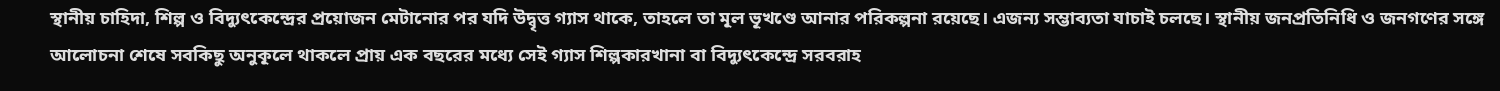স্থানীয় চাহিদা, শিল্প ও বিদ্যুৎকেন্দ্রের প্রয়োজন মেটানোর পর যদি উদ্বৃত্ত গ্যাস থাকে, তাহলে তা মূল ভূখণ্ডে আনার পরিকল্পনা রয়েছে। এজন্য সম্ভাব্যতা যাচাই চলছে। স্থানীয় জনপ্রতিনিধি ও জনগণের সঙ্গে আলোচনা শেষে সবকিছু অনুকূলে থাকলে প্রায় এক বছরের মধ্যে সেই গ্যাস শিল্পকারখানা বা বিদ্যুৎকেন্দ্রে সরবরাহ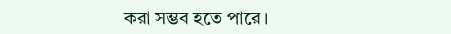করা সম্ভব হতে পারে।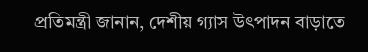প্রতিমন্ত্রী জানান, দেশীয় গ্যাস উৎপাদন বাড়াতে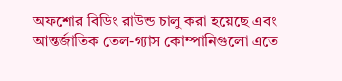অফশোর বিডিং রাউন্ড চালু করা হয়েছে এবং আন্তর্জাতিক তেল-গ্যাস কোম্পানিগুলো এতে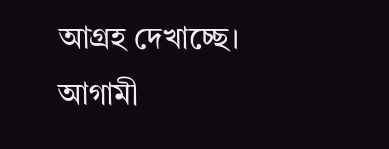আগ্রহ দেখাচ্ছে। আগামী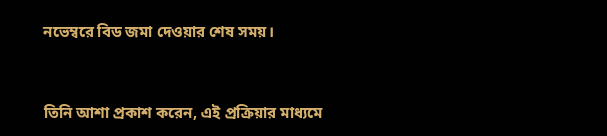নভেম্বরে বিড জমা দেওয়ার শেষ সময়।


তিনি আশা প্রকাশ করেন, এই প্রক্রিয়ার মাধ্যমে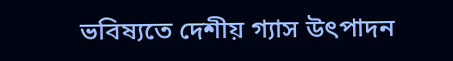ভবিষ্যতে দেশীয় গ্যাস উৎপাদন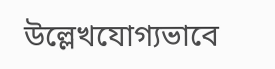উল্লেখযোগ্যভাবে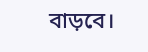বাড়বে।